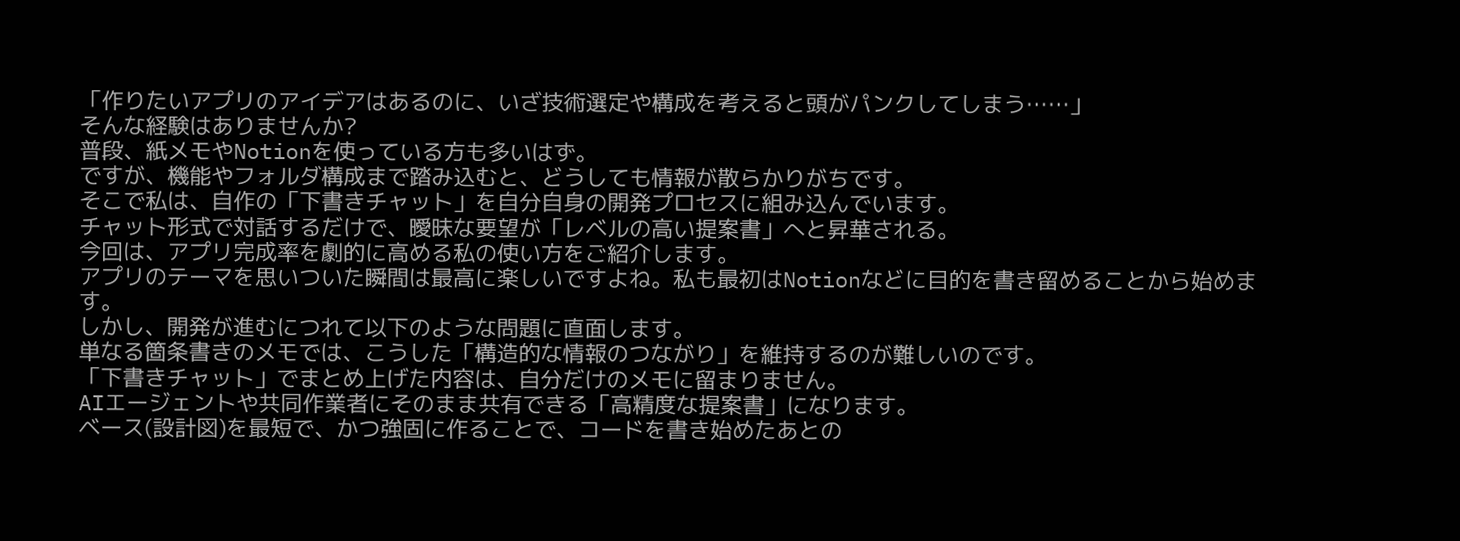「作りたいアプリのアイデアはあるのに、いざ技術選定や構成を考えると頭がパンクしてしまう……」
そんな経験はありませんか?
普段、紙メモやNotionを使っている方も多いはず。
ですが、機能やフォルダ構成まで踏み込むと、どうしても情報が散らかりがちです。
そこで私は、自作の「下書きチャット」を自分自身の開発プロセスに組み込んでいます。
チャット形式で対話するだけで、曖昧な要望が「レベルの高い提案書」へと昇華される。
今回は、アプリ完成率を劇的に高める私の使い方をご紹介します。
アプリのテーマを思いついた瞬間は最高に楽しいですよね。私も最初はNotionなどに目的を書き留めることから始めます。
しかし、開発が進むにつれて以下のような問題に直面します。
単なる箇条書きのメモでは、こうした「構造的な情報のつながり」を維持するのが難しいのです。
「下書きチャット」でまとめ上げた内容は、自分だけのメモに留まりません。
AIエージェントや共同作業者にそのまま共有できる「高精度な提案書」になります。
ベース(設計図)を最短で、かつ強固に作ることで、コードを書き始めたあとの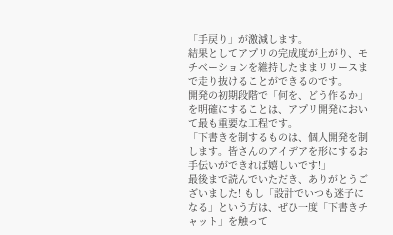「手戻り」が激減します。
結果としてアプリの完成度が上がり、モチベーションを維持したままリリースまで走り抜けることができるのです。
開発の初期段階で「何を、どう作るか」を明確にすることは、アプリ開発において最も重要な工程です。
「下書きを制するものは、個人開発を制します。皆さんのアイデアを形にするお手伝いができれば嬉しいです!」
最後まで読んでいただき、ありがとうございました! もし「設計でいつも迷子になる」という方は、ぜひ一度「下書きチャット」を触って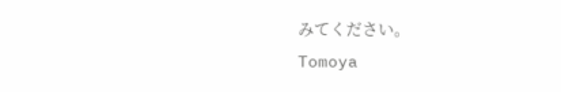みてください。
Tomoya